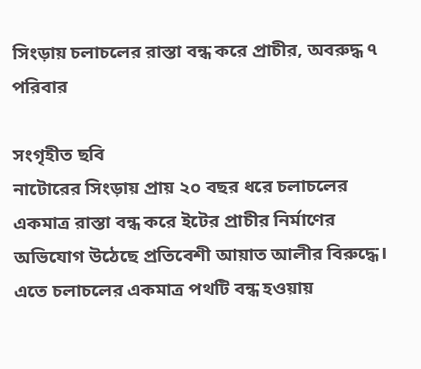সিংড়ায় চলাচলের রাস্তা বন্ধ করে প্রাচীর, অবরুদ্ধ ৭ পরিবার

সংগৃহীত ছবি
নাটোরের সিংড়ায় প্রায় ২০ বছর ধরে চলাচলের একমাত্র রাস্তা বন্ধ করে ইটের প্রাচীর নির্মাণের অভিযোগ উঠেছে প্রতিবেশী আয়াত আলীর বিরুদ্ধে। এতে চলাচলের একমাত্র পথটি বন্ধ হওয়ায়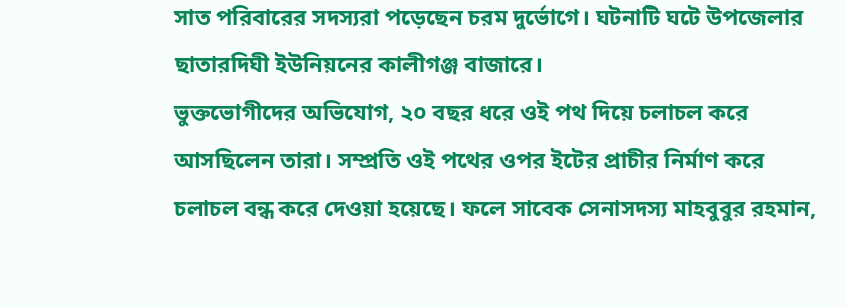সাত পরিবারের সদস্যরা পড়েছেন চরম দুর্ভোগে। ঘটনাটি ঘটে উপজেলার ছাতারদিঘী ইউনিয়নের কালীগঞ্জ বাজারে।
ভুক্তভোগীদের অভিযোগ, ২০ বছর ধরে ওই পথ দিয়ে চলাচল করে আসছিলেন তারা। সম্প্রতি ওই পথের ওপর ইটের প্রাচীর নির্মাণ করে চলাচল বন্ধ করে দেওয়া হয়েছে। ফলে সাবেক সেনাসদস্য মাহবুবুর রহমান,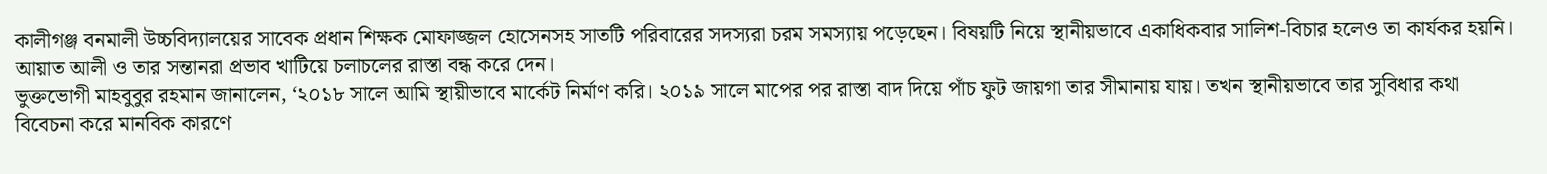কালীগঞ্জ বনমালী উচ্চবিদ্যালয়ের সাবেক প্রধান শিক্ষক মোফাজ্জল হোসেনসহ সাতটি পরিবারের সদস্যরা চরম সমস্যায় পড়েছেন। বিষয়টি নিয়ে স্থানীয়ভাবে একাধিকবার সালিশ-বিচার হলেও তা কার্যকর হয়নি। আয়াত আলী ও তার সন্তানরা প্রভাব খাটিয়ে চলাচলের রাস্তা বন্ধ করে দেন।
ভুক্তভোগী মাহবুবুর রহমান জানালেন, ‘২০১৮ সালে আমি স্থায়ীভাবে মার্কেট নির্মাণ করি। ২০১৯ সালে মাপের পর রাস্তা বাদ দিয়ে পাঁচ ফুট জায়গা তার সীমানায় যায়। তখন স্থানীয়ভাবে তার সুবিধার কথা বিবেচনা করে মানবিক কারণে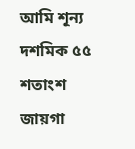আমি শূন্য দশমিক ৫৫ শতাংশ জায়গা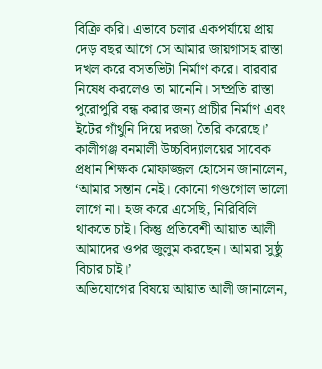বিক্রি করি। এভাবে চলার একপর্যায়ে প্রায় দেড় বছর আগে সে আমার জায়গাসহ রাস্তা দখল করে বসতভিটা নির্মাণ করে। বারবার নিষেধ করলেও তা মানেনি। সম্প্রতি রাস্তা পুরোপুরি বন্ধ করার জন্য প্রাচীর নির্মাণ এবং ইটের গাঁথুনি দিয়ে দরজা তৈরি করেছে।’
কালীগঞ্জ বনমালী উচ্চবিদ্যালয়ের সাবেক প্রধান শিক্ষক মোফাজ্জল হোসেন জানালেন, ‘আমার সন্তান নেই। কোনো গণ্ডগোল ভালো লাগে না। হজ করে এসেছি, নিরিবিলি থাকতে চাই। কিন্তু প্রতিবেশী আয়াত আলী আমাদের ওপর জুলুম করছেন। আমরা সুষ্ঠু বিচার চাই।’
অভিযোগের বিষয়ে আয়াত আলী জানালেন,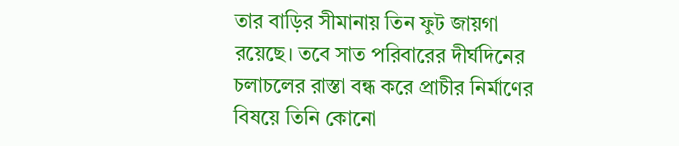তার বাড়ির সীমানায় তিন ফুট জায়গা রয়েছে। তবে সাত পরিবারের দীর্ঘদিনের চলাচলের রাস্তা বন্ধ করে প্রাচীর নির্মাণের বিষয়ে তিনি কোনো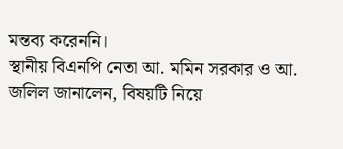মন্তব্য করেননি।
স্থানীয় বিএনপি নেতা আ. মমিন সরকার ও আ. জলিল জানালেন, বিষয়টি নিয়ে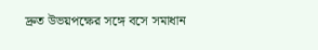দ্রুত উভয়পক্ষের সঙ্গে বসে সমাধান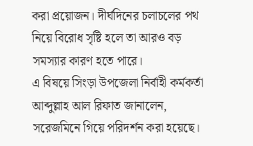করা প্রয়োজন। দীর্ঘদিনের চলাচলের পথ নিয়ে বিরোধ সৃষ্টি হলে তা আরও বড় সমস্যার কারণ হতে পারে।
এ বিষয়ে সিংড়া উপজেলা নির্বাহী কর্মকর্তা আব্দুল্লাহ আল রিফাত জানালেন, সরেজমিনে গিয়ে পরিদর্শন করা হয়েছে।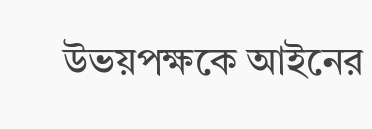উভয়পক্ষকে আইনের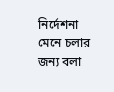নির্দেশনা মেনে চলার জন্য বলা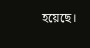হয়েছে।